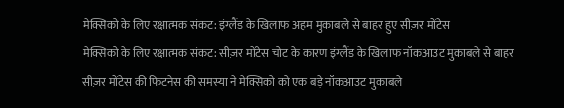मेक्सिको के लिए रक्षात्मक संकट: इंग्लैंड के खिलाफ अहम मुकाबले से बाहर हुए सीज़र मोंटेस
मेक्सिको के लिए रक्षात्मक संकट: सीज़र मोंटेस चोट के कारण इंग्लैंड के खिलाफ नॉकआउट मुकाबले से बाहर
सीज़र मोंटेस की फिटनेस की समस्या ने मेक्सिको को एक बड़े नॉकआउट मुकाबले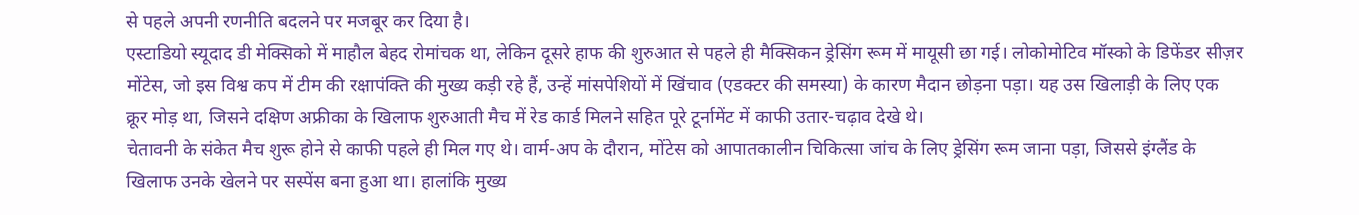से पहले अपनी रणनीति बदलने पर मजबूर कर दिया है।
एस्टाडियो स्यूदाद डी मेक्सिको में माहौल बेहद रोमांचक था, लेकिन दूसरे हाफ की शुरुआत से पहले ही मैक्सिकन ड्रेसिंग रूम में मायूसी छा गई। लोकोमोटिव मॉस्को के डिफेंडर सीज़र मोंटेस, जो इस विश्व कप में टीम की रक्षापंक्ति की मुख्य कड़ी रहे हैं, उन्हें मांसपेशियों में खिंचाव (एडक्टर की समस्या) के कारण मैदान छोड़ना पड़ा। यह उस खिलाड़ी के लिए एक क्रूर मोड़ था, जिसने दक्षिण अफ्रीका के खिलाफ शुरुआती मैच में रेड कार्ड मिलने सहित पूरे टूर्नामेंट में काफी उतार-चढ़ाव देखे थे।
चेतावनी के संकेत मैच शुरू होने से काफी पहले ही मिल गए थे। वार्म-अप के दौरान, मोंटेस को आपातकालीन चिकित्सा जांच के लिए ड्रेसिंग रूम जाना पड़ा, जिससे इंग्लैंड के खिलाफ उनके खेलने पर सस्पेंस बना हुआ था। हालांकि मुख्य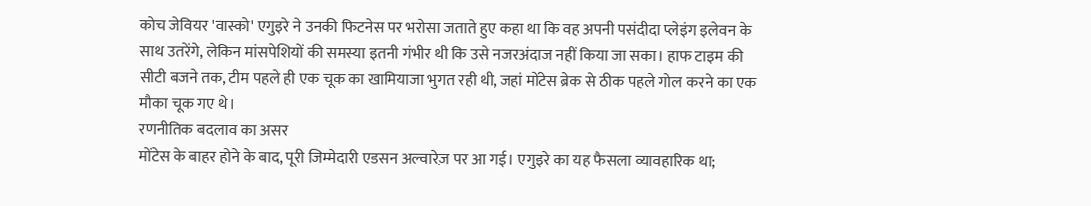कोच जेवियर 'वास्को' एगुइरे ने उनकी फिटनेस पर भरोसा जताते हुए कहा था कि वह अपनी पसंदीदा प्लेइंग इलेवन के साथ उतरेंगे, लेकिन मांसपेशियों की समस्या इतनी गंभीर थी कि उसे नजरअंदाज नहीं किया जा सका। हाफ टाइम की सीटी बजने तक, टीम पहले ही एक चूक का खामियाजा भुगत रही थी, जहां मोंटेस ब्रेक से ठीक पहले गोल करने का एक मौका चूक गए थे।
रणनीतिक बदलाव का असर
मोंटेस के बाहर होने के बाद, पूरी जिम्मेदारी एडसन अल्वारेज़ पर आ गई। एगुइरे का यह फैसला व्यावहारिक था;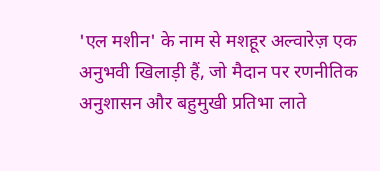'एल मशीन' के नाम से मशहूर अल्वारेज़ एक अनुभवी खिलाड़ी हैं, जो मैदान पर रणनीतिक अनुशासन और बहुमुखी प्रतिभा लाते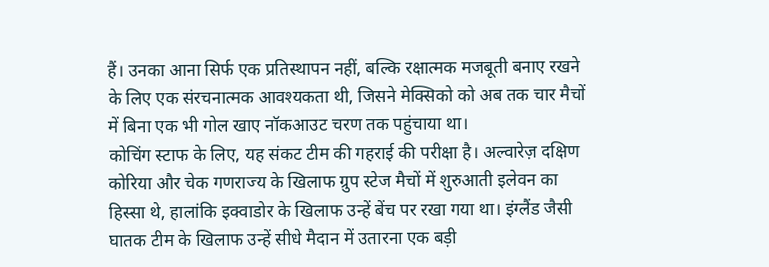हैं। उनका आना सिर्फ एक प्रतिस्थापन नहीं, बल्कि रक्षात्मक मजबूती बनाए रखने के लिए एक संरचनात्मक आवश्यकता थी, जिसने मेक्सिको को अब तक चार मैचों में बिना एक भी गोल खाए नॉकआउट चरण तक पहुंचाया था।
कोचिंग स्टाफ के लिए, यह संकट टीम की गहराई की परीक्षा है। अल्वारेज़ दक्षिण कोरिया और चेक गणराज्य के खिलाफ ग्रुप स्टेज मैचों में शुरुआती इलेवन का हिस्सा थे, हालांकि इक्वाडोर के खिलाफ उन्हें बेंच पर रखा गया था। इंग्लैंड जैसी घातक टीम के खिलाफ उन्हें सीधे मैदान में उतारना एक बड़ी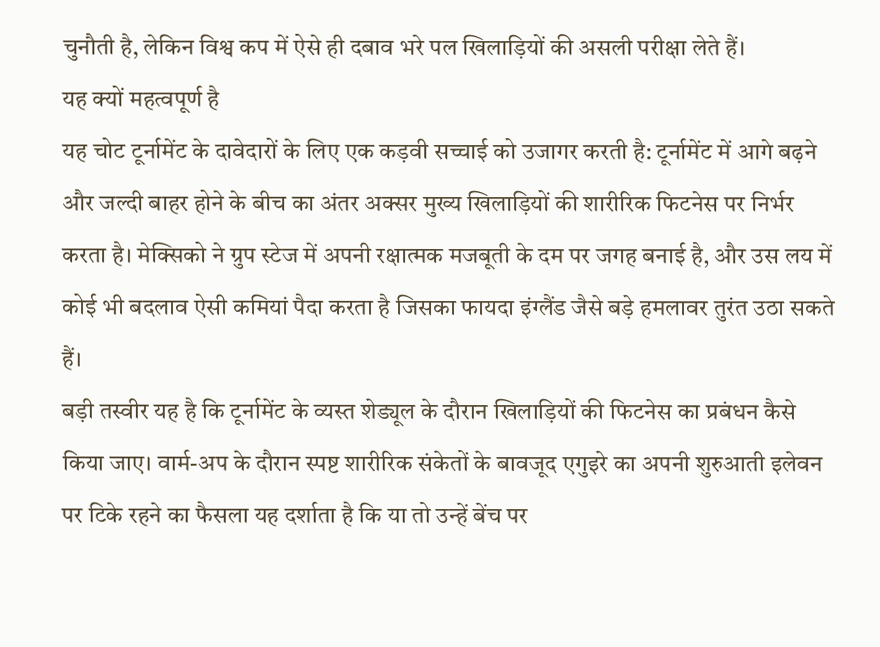चुनौती है, लेकिन विश्व कप में ऐसे ही दबाव भरे पल खिलाड़ियों की असली परीक्षा लेते हैं।
यह क्यों महत्वपूर्ण है
यह चोट टूर्नामेंट के दावेदारों के लिए एक कड़वी सच्चाई को उजागर करती है: टूर्नामेंट में आगे बढ़ने और जल्दी बाहर होने के बीच का अंतर अक्सर मुख्य खिलाड़ियों की शारीरिक फिटनेस पर निर्भर करता है। मेक्सिको ने ग्रुप स्टेज में अपनी रक्षात्मक मजबूती के दम पर जगह बनाई है, और उस लय में कोई भी बदलाव ऐसी कमियां पैदा करता है जिसका फायदा इंग्लैंड जैसे बड़े हमलावर तुरंत उठा सकते हैं।
बड़ी तस्वीर यह है कि टूर्नामेंट के व्यस्त शेड्यूल के दौरान खिलाड़ियों की फिटनेस का प्रबंधन कैसे किया जाए। वार्म-अप के दौरान स्पष्ट शारीरिक संकेतों के बावजूद एगुइरे का अपनी शुरुआती इलेवन पर टिके रहने का फैसला यह दर्शाता है कि या तो उन्हें बेंच पर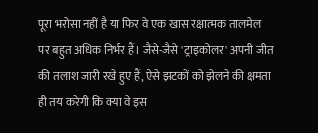पूरा भरोसा नहीं है या फिर वे एक खास रक्षात्मक तालमेल पर बहुत अधिक निर्भर हैं। जैसे-जैसे 'ट्राइकोलर' अपनी जीत की तलाश जारी रखे हुए हैं, ऐसे झटकों को झेलने की क्षमता ही तय करेगी कि क्या वे इस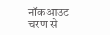नॉकआउट चरण से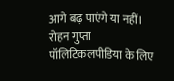आगे बढ़ पाएंगे या नहीं।
रोहन गुप्ता पॉलिटिकलपीडिया के लिए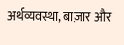अर्थव्यवस्था, बाज़ार और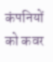कंपनियों को कवर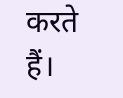करते हैं।